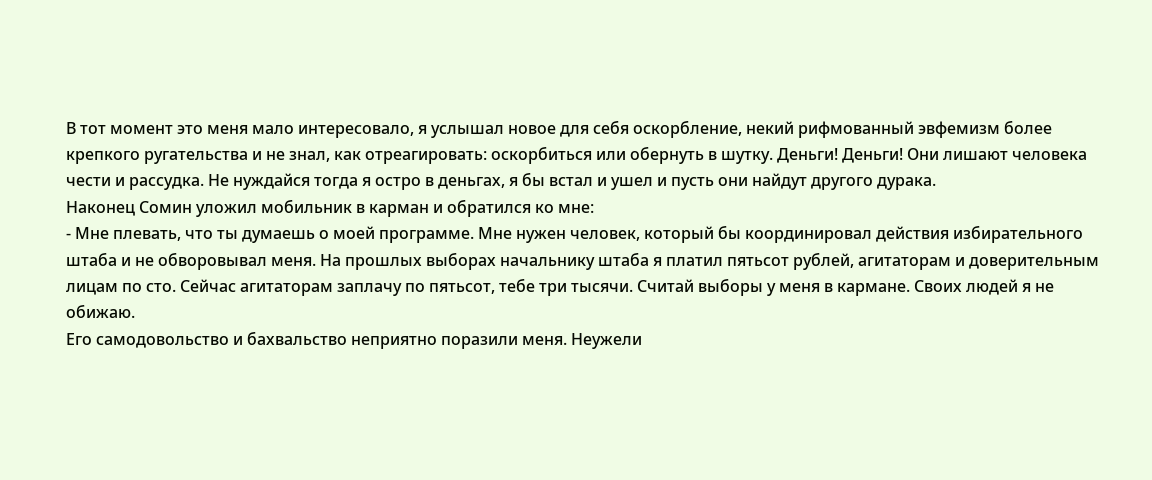В тот момент это меня мало интересовало, я услышал новое для себя оскорбление, некий рифмованный эвфемизм более крепкого ругательства и не знал, как отреагировать: оскорбиться или обернуть в шутку. Деньги! Деньги! Они лишают человека чести и рассудка. Hе нуждайся тогда я остро в деньгах, я бы встал и ушел и пусть они найдут другого дурака.
Hаконец Сомин уложил мобильник в карман и обратился ко мне:
- Мне плевать, что ты думаешь о моей программе. Мне нужен человек, который бы координировал действия избирательного штаба и не обворовывал меня. Hа прошлых выборах начальнику штаба я платил пятьсот рублей, агитаторам и доверительным лицам по сто. Сейчас агитаторам заплачу по пятьсот, тебе три тысячи. Считай выборы у меня в кармане. Своих людей я не обижаю.
Его самодовольство и бахвальство неприятно поразили меня. Hеужели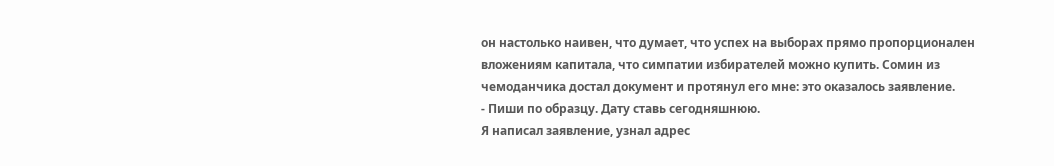он настолько наивен, что думает, что успех на выборах прямо пропорционален вложениям капитала, что симпатии избирателей можно купить. Сомин из чемоданчика достал документ и протянул его мне: это оказалось заявление.
- Пиши по образцу. Дату ставь сегодняшнюю.
Я написал заявление, узнал адрес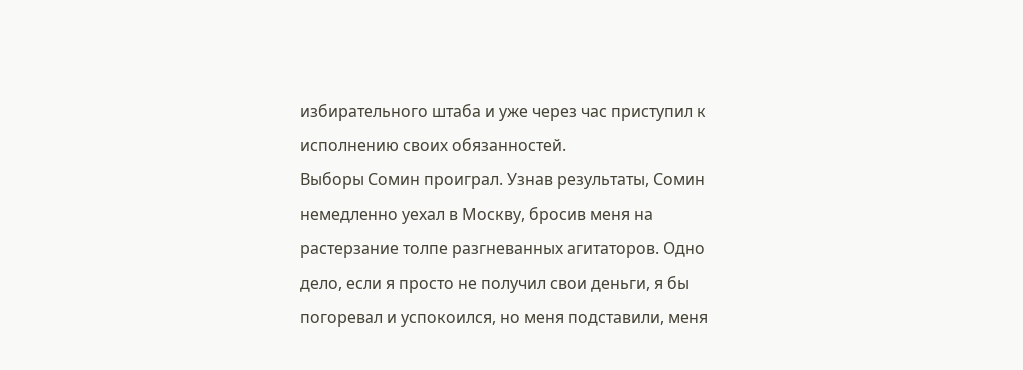избирательного штаба и уже через час приступил к исполнению своих обязанностей.
Выборы Сомин проиграл. Узнав результаты, Сомин немедленно уехал в Москву, бросив меня на растерзание толпе разгневанных агитаторов. Одно дело, если я просто не получил свои деньги, я бы погоревал и успокоился, но меня подставили, меня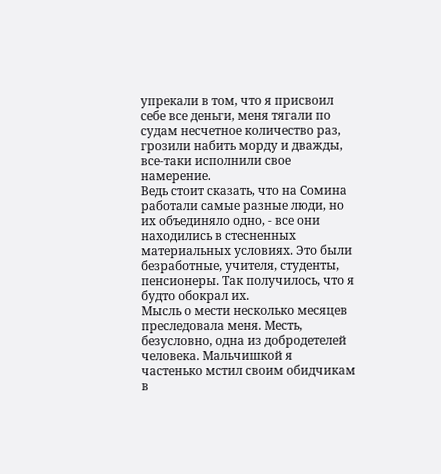упрекали в том, что я присвоил себе все деньги, меня тягали по судам несчетное количество раз, грозили набить морду и дважды, все-таки исполнили свое намерение.
Ведь стоит сказать, что на Сомина работали самые разные люди, но их объединяло одно, - все они находились в стесненных материальных условиях. Это были безработные, учителя, студенты, пенсионеры. Так получилось, что я будто обокрал их.
Мысль о мести несколько месяцев преследовала меня. Месть, безусловно, одна из добродетелей человека. Мальчишкой я частенько мстил своим обидчикам в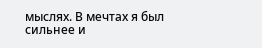мыслях. В мечтах я был сильнее и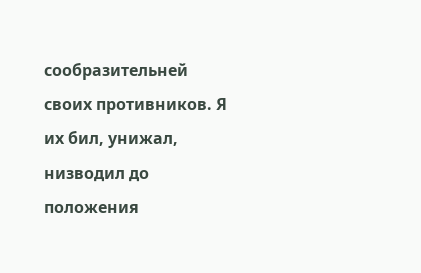сообразительней своих противников. Я их бил, унижал, низводил до положения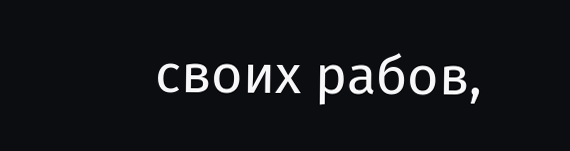своих рабов,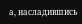а, насладившись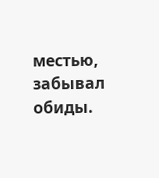местью, забывал обиды.